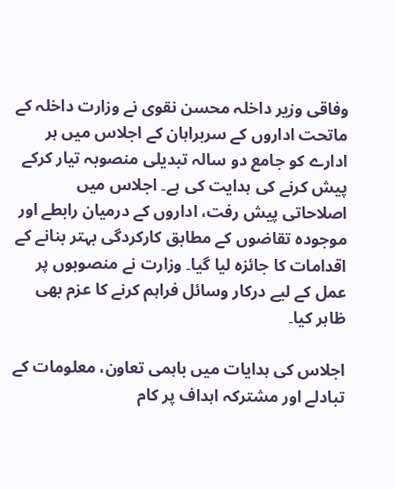وفاقی وزیر داخلہ محسن نقوی نے وزارت داخلہ کے ماتحت اداروں کے سربراہان کے اجلاس میں ہر ادارے کو جامع دو سالہ تبدیلی منصوبہ تیار کرکے پیش کرنے کی ہدایت کی ہے۔ اجلاس میں اصلاحاتی پیش رفت، اداروں کے درمیان رابطے اور موجودہ تقاضوں کے مطابق کارکردگی بہتر بنانے کے اقدامات کا جائزہ لیا گیا۔ وزارت نے منصوبوں پر عمل کے لیے درکار وسائل فراہم کرنے کا عزم بھی ظاہر کیا۔

اجلاس کی ہدایات میں باہمی تعاون، معلومات کے تبادلے اور مشترکہ اہداف پر کام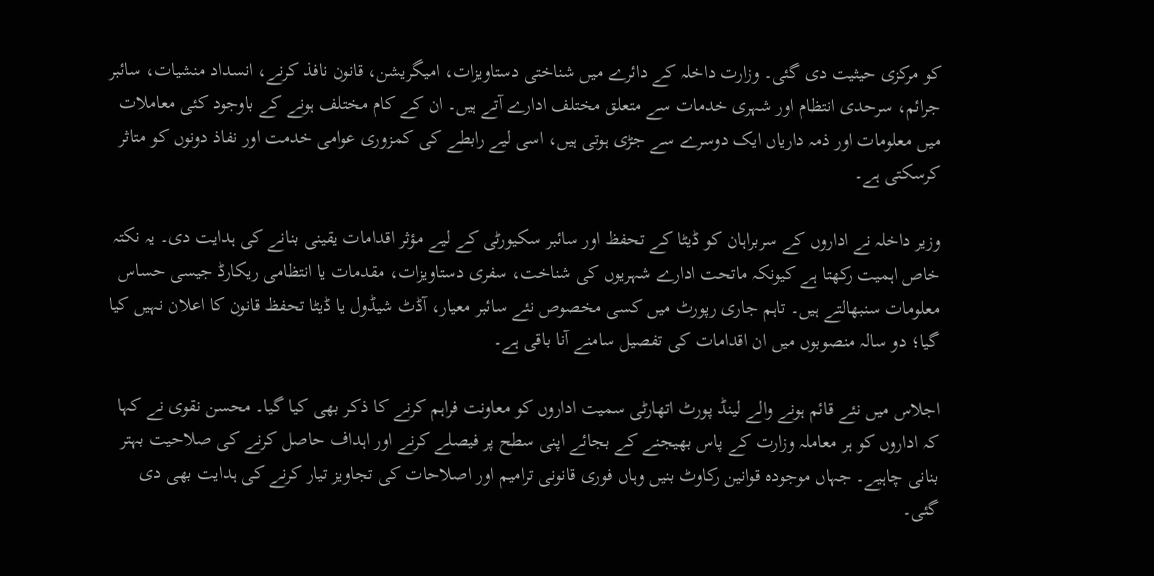کو مرکزی حیثیت دی گئی۔ وزارت داخلہ کے دائرے میں شناختی دستاویزات، امیگریشن، قانون نافذ کرنے، انسداد منشیات، سائبر جرائم، سرحدی انتظام اور شہری خدمات سے متعلق مختلف ادارے آتے ہیں۔ ان کے کام مختلف ہونے کے باوجود کئی معاملات میں معلومات اور ذمہ داریاں ایک دوسرے سے جڑی ہوتی ہیں، اسی لیے رابطے کی کمزوری عوامی خدمت اور نفاذ دونوں کو متاثر کرسکتی ہے۔

وزیر داخلہ نے اداروں کے سربراہان کو ڈیٹا کے تحفظ اور سائبر سکیورٹی کے لیے مؤثر اقدامات یقینی بنانے کی ہدایت دی۔ یہ نکتہ خاص اہمیت رکھتا ہے کیونکہ ماتحت ادارے شہریوں کی شناخت، سفری دستاویزات، مقدمات یا انتظامی ریکارڈ جیسی حساس معلومات سنبھالتے ہیں۔ تاہم جاری رپورٹ میں کسی مخصوص نئے سائبر معیار، آڈٹ شیڈول یا ڈیٹا تحفظ قانون کا اعلان نہیں کیا گیا؛ دو سالہ منصوبوں میں ان اقدامات کی تفصیل سامنے آنا باقی ہے۔

اجلاس میں نئے قائم ہونے والے لینڈ پورٹ اتھارٹی سمیت اداروں کو معاونت فراہم کرنے کا ذکر بھی کیا گیا۔ محسن نقوی نے کہا کہ اداروں کو ہر معاملہ وزارت کے پاس بھیجنے کے بجائے اپنی سطح پر فیصلے کرنے اور اہداف حاصل کرنے کی صلاحیت بہتر بنانی چاہیے۔ جہاں موجودہ قوانین رکاوٹ بنیں وہاں فوری قانونی ترامیم اور اصلاحات کی تجاویز تیار کرنے کی ہدایت بھی دی گئی۔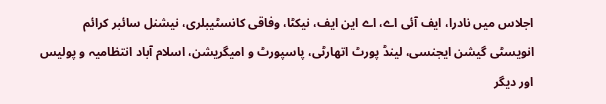اجلاس میں نادرا، ایف آئی اے، اے این ایف، نیکٹا، وفاقی کانسٹیبلری، نیشنل سائبر کرائم انویسٹی گیشن ایجنسی، لینڈ پورٹ اتھارٹی، پاسپورٹ و امیگریشن، اسلام آباد انتظامیہ و پولیس اور دیگر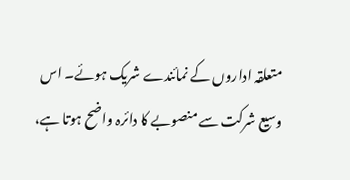متعلقہ اداروں کے نمائندے شریک ہوئے۔ اس وسیع شرکت سے منصوبے کا دائرہ واضح ہوتا ہے،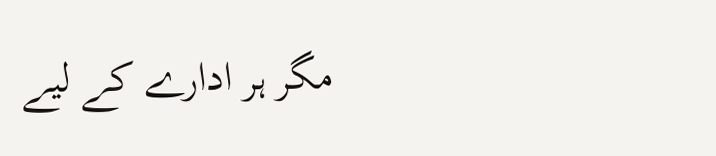مگر ہر ادارے کے لیے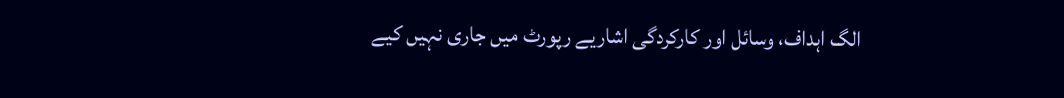الگ اہداف، وسائل اور کارکردگی اشاریے رپورٹ میں جاری نہیں کیے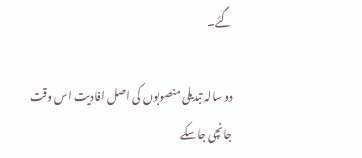گئے۔

دو سالہ تبدیلی منصوبوں کی اصل افادیت اس وقت جانچی جاسکے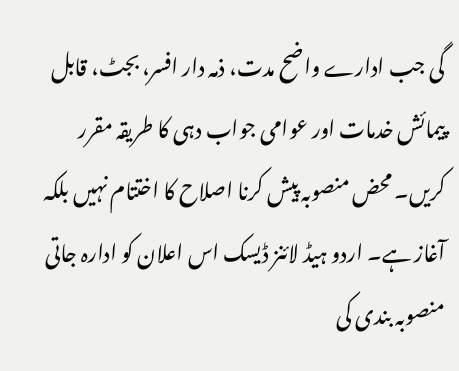گی جب ادارے واضح مدت، ذمہ دار افسر، بجٹ، قابل پیمائش خدمات اور عوامی جواب دہی کا طریقہ مقرر کریں۔ محض منصوبہ پیش کرنا اصلاح کا اختتام نہیں بلکہ آغاز ہے۔ اردو ہیڈ لائنز ڈیسک اس اعلان کو ادارہ جاتی منصوبہ بندی کی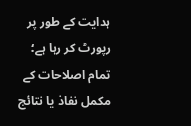ہدایت کے طور پر رپورٹ کر رہا ہے؛ تمام اصلاحات کے مکمل نفاذ یا نتائج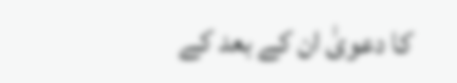کا دعویٰ ان کے بعد کے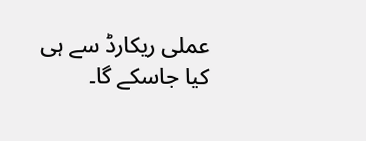عملی ریکارڈ سے ہی کیا جاسکے گا۔